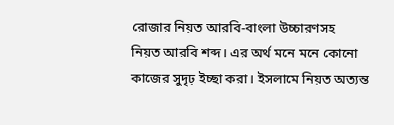রোজার নিয়ত আরবি-বাংলা উচ্চারণসহ
নিয়ত আরবি শব্দ। এর অর্থ মনে মনে কোনো কাজের সুদৃঢ় ইচ্ছা করা। ইসলামে নিয়ত অত্যন্ত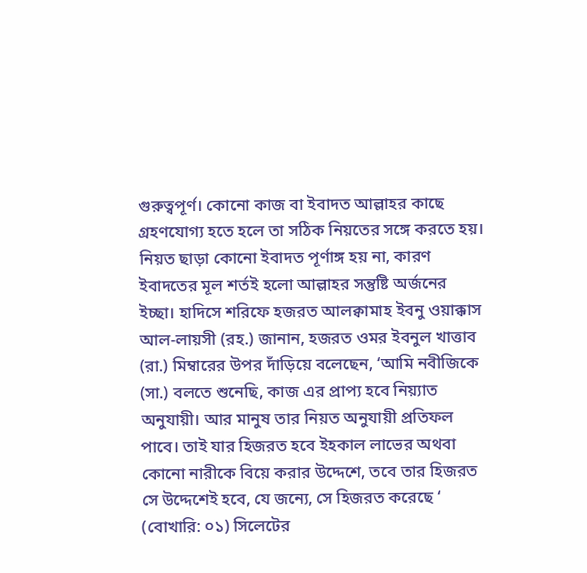গুরুত্বপূর্ণ। কোনো কাজ বা ইবাদত আল্লাহর কাছে গ্রহণযোগ্য হতে হলে তা সঠিক নিয়তের সঙ্গে করতে হয়। নিয়ত ছাড়া কোনো ইবাদত পূর্ণাঙ্গ হয় না, কারণ ইবাদতের মূল শর্তই হলো আল্লাহর সন্তুষ্টি অর্জনের ইচ্ছা। হাদিসে শরিফে হজরত আলক্বামাহ ইবনু ওয়াক্কাস আল-লায়সী (রহ.) জানান, হজরত ওমর ইবনুল খাত্তাব (রা.) মিম্বারের উপর দাঁড়িয়ে বলেছেন, ‘আমি নবীজিকে (সা.) বলতে শুনেছি, কাজ এর প্রাপ্য হবে নিয়্যাত অনুযায়ী। আর মানুষ তার নিয়ত অনুযায়ী প্রতিফল পাবে। তাই যার হিজরত হবে ইহকাল লাভের অথবা কোনো নারীকে বিয়ে করার উদ্দেশে, তবে তার হিজরত সে উদ্দেশেই হবে, যে জন্যে, সে হিজরত করেছে ‘ (বোখারি: ০১) সিলেটের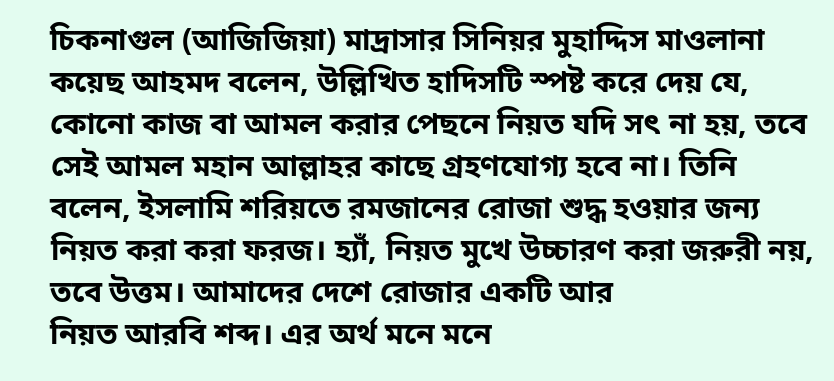চিকনাগুল (আজিজিয়া) মাদ্রাসার সিনিয়র মুহাদ্দিস মাওলানা কয়েছ আহমদ বলেন, উল্লিখিত হাদিসটি স্পষ্ট করে দেয় যে, কোনো কাজ বা আমল করার পেছনে নিয়ত যদি সৎ না হয়, তবে সেই আমল মহান আল্লাহর কাছে গ্রহণযোগ্য হবে না। তিনি বলেন, ইসলামি শরিয়তে রমজানের রোজা শুদ্ধ হওয়ার জন্য নিয়ত করা করা ফরজ। হ্যাঁ, নিয়ত মুখে উচ্চারণ করা জরুরী নয়, তবে উত্তম। আমাদের দেশে রোজার একটি আর
নিয়ত আরবি শব্দ। এর অর্থ মনে মনে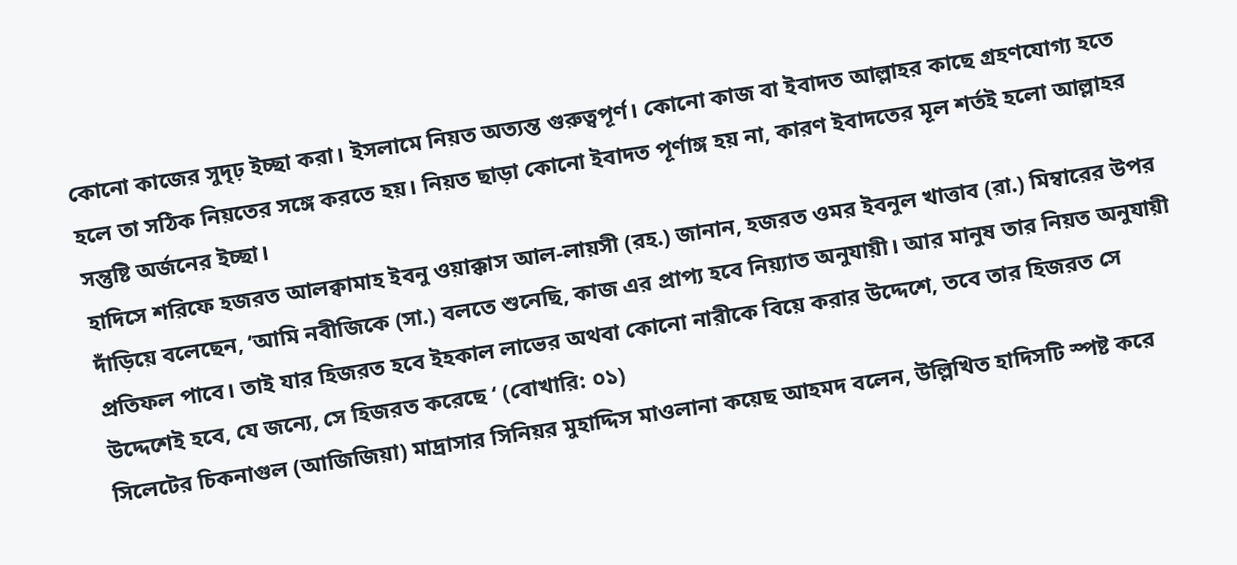কোনো কাজের সুদৃঢ় ইচ্ছা করা। ইসলামে নিয়ত অত্যন্ত গুরুত্বপূর্ণ। কোনো কাজ বা ইবাদত আল্লাহর কাছে গ্রহণযোগ্য হতে হলে তা সঠিক নিয়তের সঙ্গে করতে হয়। নিয়ত ছাড়া কোনো ইবাদত পূর্ণাঙ্গ হয় না, কারণ ইবাদতের মূল শর্তই হলো আল্লাহর সন্তুষ্টি অর্জনের ইচ্ছা।
হাদিসে শরিফে হজরত আলক্বামাহ ইবনু ওয়াক্কাস আল-লায়সী (রহ.) জানান, হজরত ওমর ইবনুল খাত্তাব (রা.) মিম্বারের উপর দাঁড়িয়ে বলেছেন, ‘আমি নবীজিকে (সা.) বলতে শুনেছি, কাজ এর প্রাপ্য হবে নিয়্যাত অনুযায়ী। আর মানুষ তার নিয়ত অনুযায়ী প্রতিফল পাবে। তাই যার হিজরত হবে ইহকাল লাভের অথবা কোনো নারীকে বিয়ে করার উদ্দেশে, তবে তার হিজরত সে উদ্দেশেই হবে, যে জন্যে, সে হিজরত করেছে ‘ (বোখারি: ০১)
সিলেটের চিকনাগুল (আজিজিয়া) মাদ্রাসার সিনিয়র মুহাদ্দিস মাওলানা কয়েছ আহমদ বলেন, উল্লিখিত হাদিসটি স্পষ্ট করে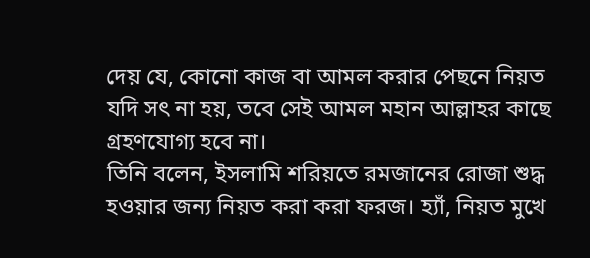দেয় যে, কোনো কাজ বা আমল করার পেছনে নিয়ত যদি সৎ না হয়, তবে সেই আমল মহান আল্লাহর কাছে গ্রহণযোগ্য হবে না।
তিনি বলেন, ইসলামি শরিয়তে রমজানের রোজা শুদ্ধ হওয়ার জন্য নিয়ত করা করা ফরজ। হ্যাঁ, নিয়ত মুখে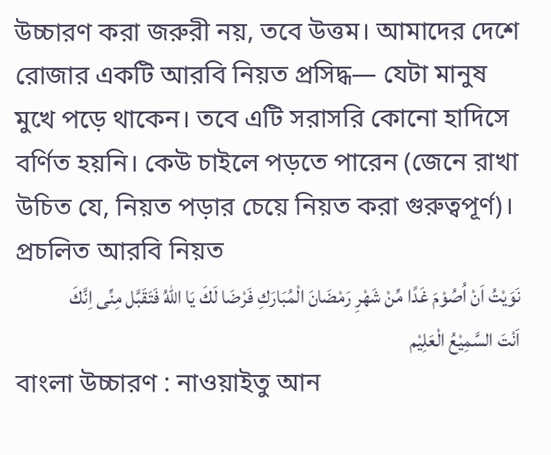উচ্চারণ করা জরুরী নয়, তবে উত্তম। আমাদের দেশে রোজার একটি আরবি নিয়ত প্রসিদ্ধ— যেটা মানুষ মুখে পড়ে থাকেন। তবে এটি সরাসরি কোনো হাদিসে বর্ণিত হয়নি। কেউ চাইলে পড়তে পারেন (জেনে রাখা উচিত যে, নিয়ত পড়ার চেয়ে নিয়ত করা গুরুত্বপূর্ণ)।
প্রচলিত আরবি নিয়ত
نَوَيْتُ اَنْ اُصُوْمَ غَدًا مِّنْ شَهْرِ رَمْضَانَ الْمُبَارَكِ فَرْضَا لَكَ يَا اللهُ فَتَقَبَّل مِنِّى اِنَّكَ اَنْتَ السَّمِيْعُ الْعَلِيْم
বাংলা উচ্চারণ : নাওয়াইতু আন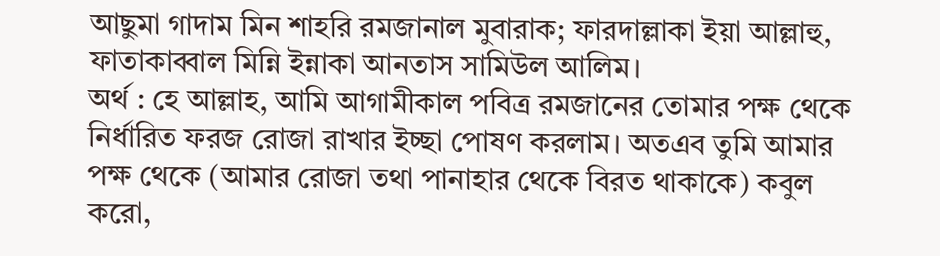আছুমা গাদাম মিন শাহরি রমজানাল মুবারাক; ফারদাল্লাকা ইয়া আল্লাহু, ফাতাকাব্বাল মিন্নি ইন্নাকা আনতাস সামিউল আলিম।
অর্থ : হে আল্লাহ, আমি আগামীকাল পবিত্র রমজানের তোমার পক্ষ থেকে নির্ধারিত ফরজ রোজা রাখার ইচ্ছা পোষণ করলাম। অতএব তুমি আমার পক্ষ থেকে (আমার রোজা তথা পানাহার থেকে বিরত থাকাকে) কবুল করো,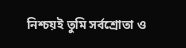নিশ্চয়ই তুমি সর্বশ্রোতা ও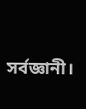সর্বজ্ঞানী।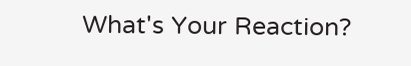What's Your Reaction?